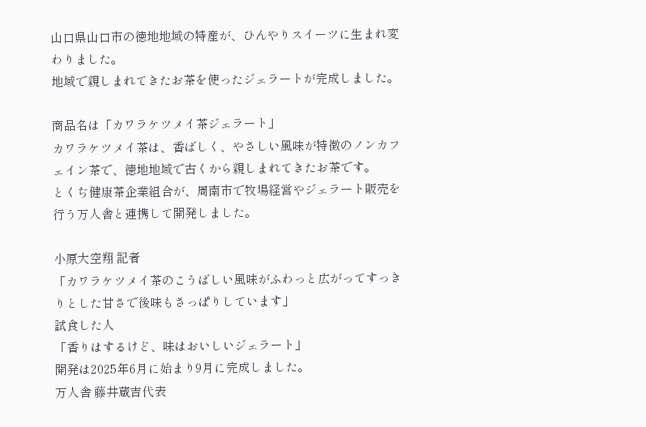山口県山口市の徳地地域の特産が、ひんやりスイーツに生まれ変わりました。
地域で親しまれてきたお茶を使ったジェラートが完成しました。

商品名は「カワラケツメイ茶ジェラート」
カワラケツメイ茶は、香ばしく、やさしい風味が特徴のノンカフェイン茶で、徳地地域で古くから親しまれてきたお茶です。
とくぢ健康茶企業組合が、周南市で牧場経営やジェラート販売を行う万人舎と連携して開発しました。

小原大空翔 記者
「カワラケツメイ茶のこうばしい風味がふわっと広がってすっきりとした甘さで後味もさっぱりしています」
試食した人
「香りはするけど、味はおいしいジェラート」
開発は2025年6月に始まり9月に完成しました。
万人舎 藤井蔵吉代表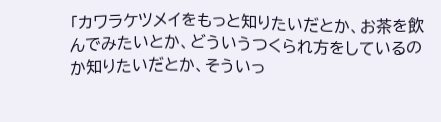「カワラケツメイをもっと知りたいだとか、お茶を飲んでみたいとか、どういうつくられ方をしているのか知りたいだとか、そういっ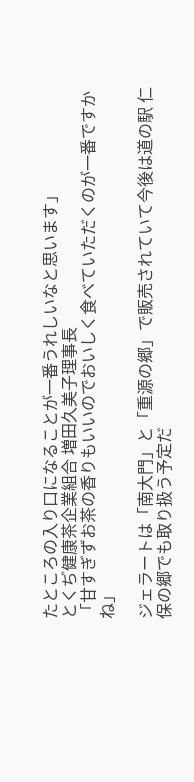たところの入り口になることが一番うれしいなと思います」
とくぢ健康茶企業組合 増田久美子理事長
「甘すぎずお茶の香りもいいのでおいしく食べていただくのが一番ですかね」

ジェラートは「南大門」と「重源の郷」で販売されていて今後は道の駅 仁保の郷でも取り扱う予定だ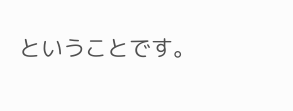ということです。